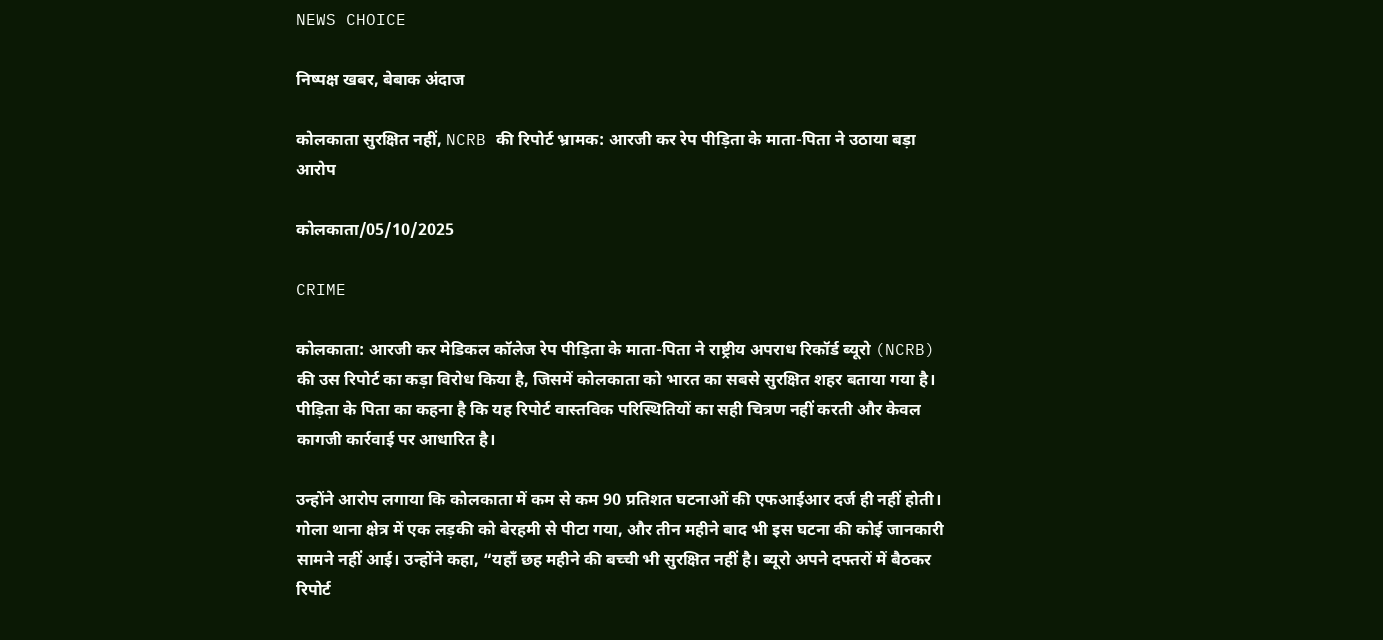NEWS CHOICE

निष्पक्ष खबर, बेबाक अंदाज

कोलकाता सुरक्षित नहीं, NCRB की रिपोर्ट भ्रामक: आरजी कर रेप पीड़िता के माता-पिता ने उठाया बड़ा आरोप

कोलकाता/05/10/2025

CRIME

कोलकाता: आरजी कर मेडिकल कॉलेज रेप पीड़िता के माता-पिता ने राष्ट्रीय अपराध रिकॉर्ड ब्यूरो (NCRB) की उस रिपोर्ट का कड़ा विरोध किया है, जिसमें कोलकाता को भारत का सबसे सुरक्षित शहर बताया गया है। पीड़िता के पिता का कहना है कि यह रिपोर्ट वास्तविक परिस्थितियों का सही चित्रण नहीं करती और केवल कागजी कार्रवाई पर आधारित है।

उन्होंने आरोप लगाया कि कोलकाता में कम से कम 90 प्रतिशत घटनाओं की एफआईआर दर्ज ही नहीं होती। गोला थाना क्षेत्र में एक लड़की को बेरहमी से पीटा गया, और तीन महीने बाद भी इस घटना की कोई जानकारी सामने नहीं आई। उन्होंने कहा, “यहाँ छह महीने की बच्ची भी सुरक्षित नहीं है। ब्यूरो अपने दफ्तरों में बैठकर रिपोर्ट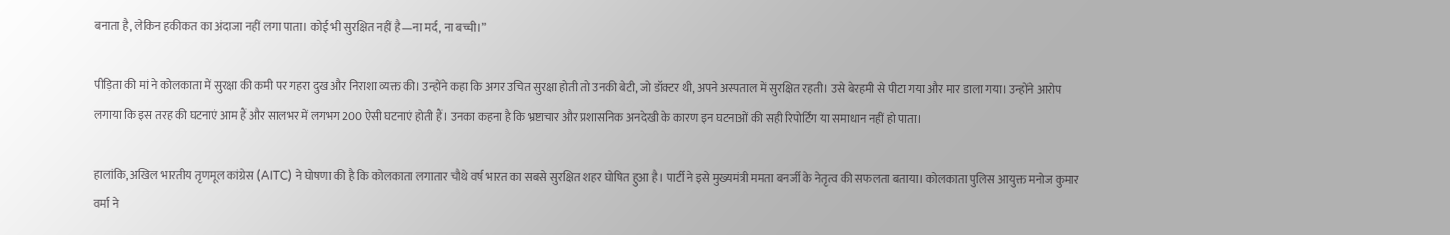बनाता है, लेकिन हकीकत का अंदाजा नहीं लगा पाता। कोई भी सुरक्षित नहीं है—ना मर्द, ना बच्ची।”

पीड़िता की मां ने कोलकाता में सुरक्षा की कमी पर गहरा दुख और निराशा व्यक्त की। उन्होंने कहा कि अगर उचित सुरक्षा होती तो उनकी बेटी, जो डॉक्टर थी, अपने अस्पताल में सुरक्षित रहती। उसे बेरहमी से पीटा गया और मार डाला गया। उन्होंने आरोप लगाया कि इस तरह की घटनाएं आम हैं और सालभर में लगभग 200 ऐसी घटनाएं होती हैं। उनका कहना है कि भ्रष्टाचार और प्रशासनिक अनदेखी के कारण इन घटनाओं की सही रिपोर्टिंग या समाधान नहीं हो पाता।

हालांकि, अखिल भारतीय तृणमूल कांग्रेस (AITC) ने घोषणा की है कि कोलकाता लगातार चौथे वर्ष भारत का सबसे सुरक्षित शहर घोषित हुआ है। पार्टी ने इसे मुख्यमंत्री ममता बनर्जी के नेतृत्व की सफलता बताया। कोलकाता पुलिस आयुक्त मनोज कुमार वर्मा ने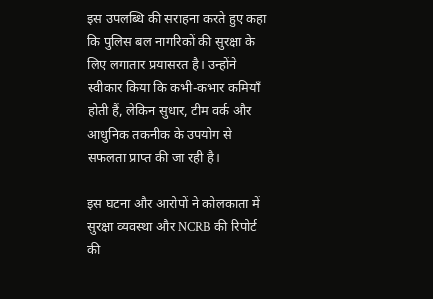इस उपलब्धि की सराहना करते हुए कहा कि पुलिस बल नागरिकों की सुरक्षा के लिए लगातार प्रयासरत है। उन्होंने स्वीकार किया कि कभी-कभार कमियाँ होती हैं, लेकिन सुधार, टीम वर्क और आधुनिक तकनीक के उपयोग से सफलता प्राप्त की जा रही है।

इस घटना और आरोपों ने कोलकाता में सुरक्षा व्यवस्था और NCRB की रिपोर्ट की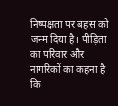निष्पक्षता पर बहस को जन्म दिया है। पीड़िता का परिवार और नागरिकों का कहना है कि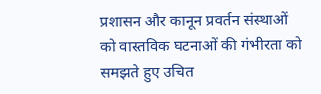प्रशासन और कानून प्रवर्तन संस्थाओं को वास्तविक घटनाओं की गंभीरता को समझते हुए उचित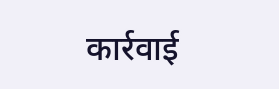कार्रवाई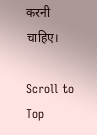करनी चाहिए।

Scroll to Top